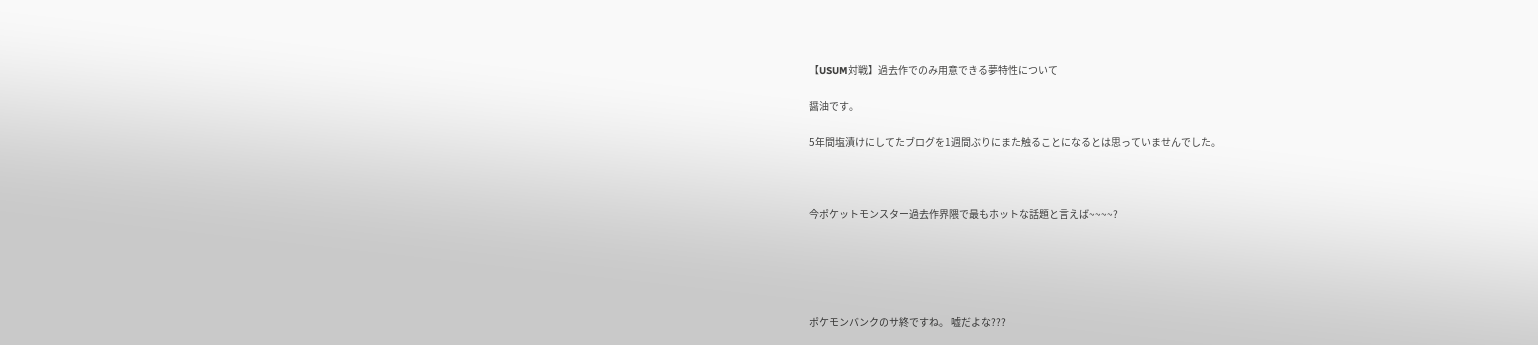【USUM対戦】過去作でのみ用意できる夢特性について

醤油です。

5年間塩漬けにしてたブログを1週間ぶりにまた触ることになるとは思っていませんでした。



今ポケットモンスター過去作界隈で最もホットな話題と言えば~~~~?





ポケモンバンクのサ終ですね。 嘘だよな???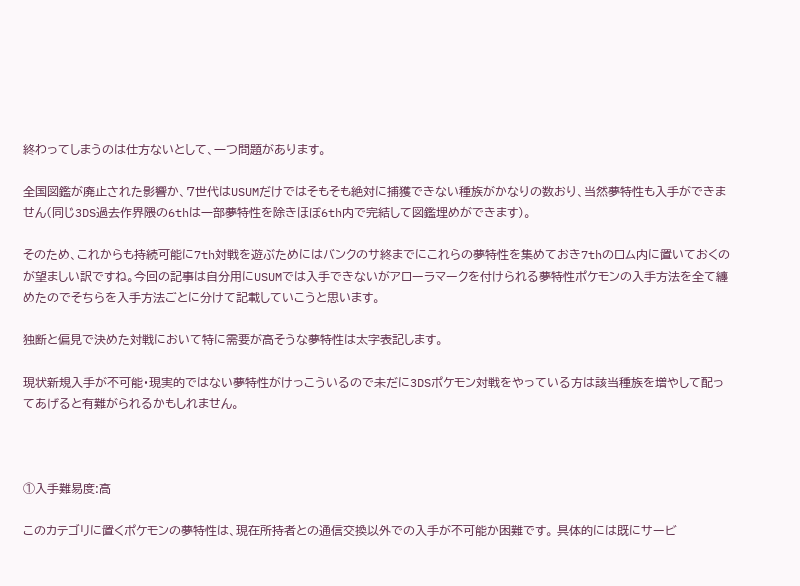終わってしまうのは仕方ないとして、一つ問題があります。

全国図鑑が廃止された影響か、7世代はUSUMだけではそもそも絶対に捕獲できない種族がかなりの数おり、当然夢特性も入手ができません(同じ3DS過去作界隈の6thは一部夢特性を除きほぼ6th内で完結して図鑑埋めができます)。

そのため、これからも持続可能に7th対戦を遊ぶためにはバンクのサ終までにこれらの夢特性を集めておき7thのロム内に置いておくのが望ましい訳ですね。今回の記事は自分用にUSUMでは入手できないがアローラマークを付けられる夢特性ポケモンの入手方法を全て纏めたのでそちらを入手方法ごとに分けて記載していこうと思います。

独断と偏見で決めた対戦において特に需要が高そうな夢特性は太字表記します。

現状新規入手が不可能・現実的ではない夢特性がけっこういるので未だに3DSポケモン対戦をやっている方は該当種族を増やして配ってあげると有難がられるかもしれません。



①入手難易度:高

このカテゴリに置くポケモンの夢特性は、現在所持者との通信交換以外での入手が不可能か困難です。 具体的には既にサービ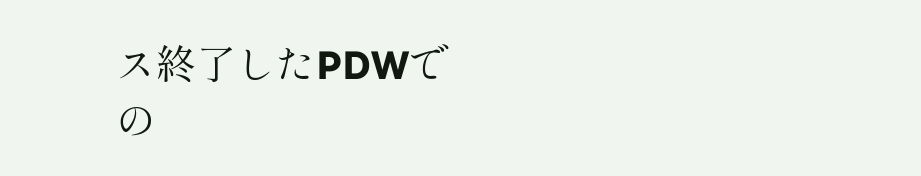ス終了したPDWでの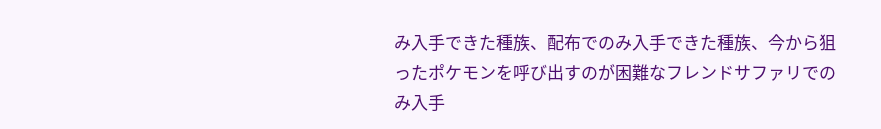み入手できた種族、配布でのみ入手できた種族、今から狙ったポケモンを呼び出すのが困難なフレンドサファリでのみ入手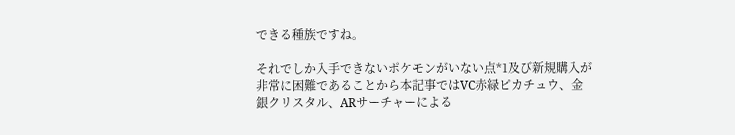できる種族ですね。

それでしか入手できないポケモンがいない点*1及び新規購入が非常に困難であることから本記事ではVC赤緑ピカチュウ、金銀クリスタル、ARサーチャーによる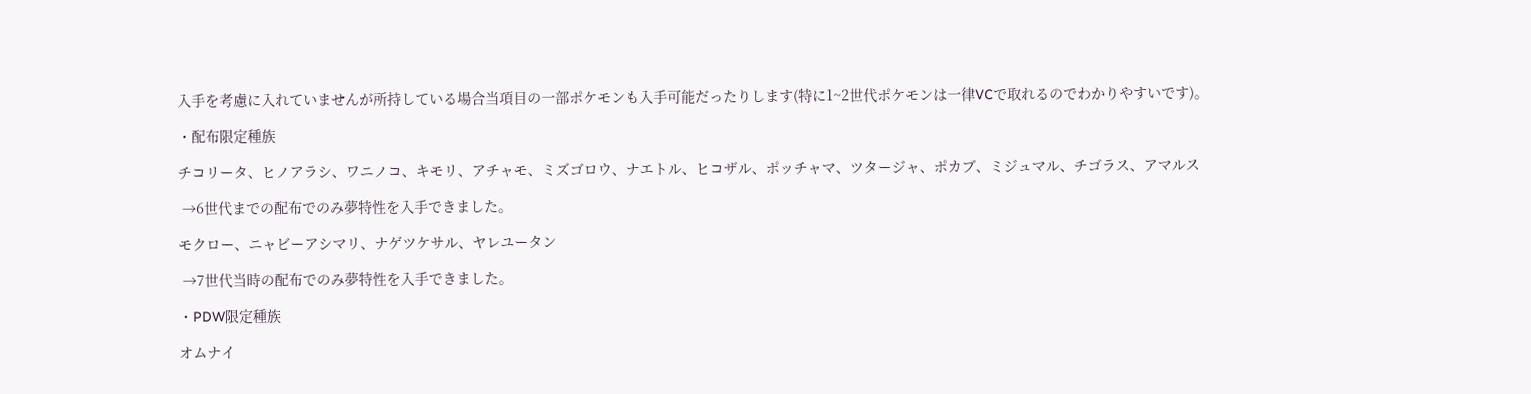入手を考慮に入れていませんが所持している場合当項目の一部ポケモンも入手可能だったりします(特に1~2世代ポケモンは一律VCで取れるのでわかりやすいです)。

・配布限定種族

チコリータ、ヒノアラシ、ワニノコ、キモリ、アチャモ、ミズゴロウ、ナエトル、ヒコザル、ポッチャマ、ツタージャ、ポカブ、ミジュマル、チゴラス、アマルス

 →6世代までの配布でのみ夢特性を入手できました。

モクロー、ニャビーアシマリ、ナゲツケサル、ヤレユータン

 →7世代当時の配布でのみ夢特性を入手できました。

・PDW限定種族

オムナイ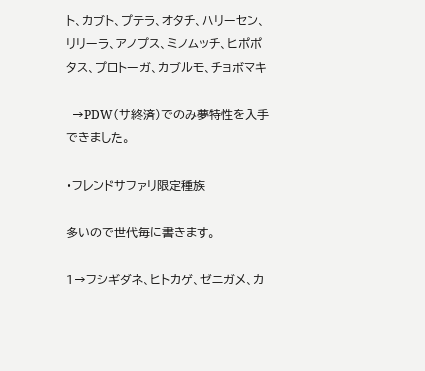ト、カブト、プテラ、オタチ、ハリーセン、リリーラ、アノプス、ミノムッチ、ヒポポタス、プロトーガ、カブルモ、チョボマキ

  →PDW(サ終済)でのみ夢特性を入手できました。

・フレンドサファリ限定種族

多いので世代毎に書きます。

1→フシギダネ、ヒトカゲ、ゼニガメ、カ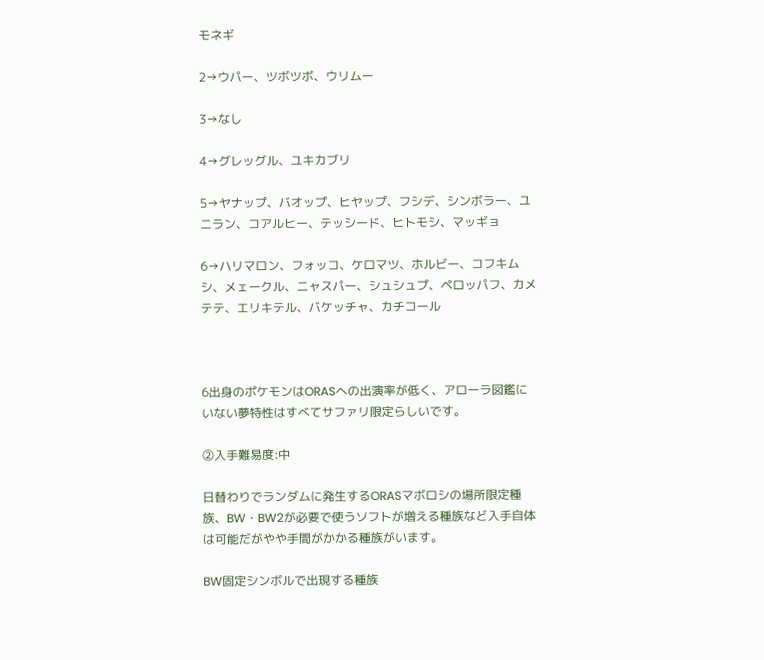モネギ

2→ウパー、ツボツボ、ウリムー

3→なし

4→グレッグル、ユキカブリ

5→ヤナップ、バオップ、ヒヤップ、フシデ、シンボラー、ユニラン、コアルヒー、テッシード、ヒトモシ、マッギョ

6→ハリマロン、フォッコ、ケロマツ、ホルビー、コフキムシ、メェークル、ニャスパー、シュシュプ、ペロッパフ、カメテテ、エリキテル、バケッチャ、カチコール



6出身のポケモンはORASへの出演率が低く、アローラ図鑑にいない夢特性はすべてサファリ限定らしいです。

②入手難易度:中

日替わりでランダムに発生するORASマボロシの場所限定種族、BW・BW2が必要で使うソフトが増える種族など入手自体は可能だがやや手間がかかる種族がいます。

BW固定シンボルで出現する種族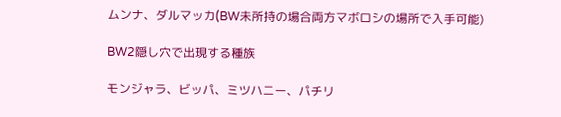ムンナ、ダルマッカ(BW未所持の場合両方マボロシの場所で入手可能)

BW2隠し穴で出現する種族

モンジャラ、ビッパ、ミツハニー、パチリ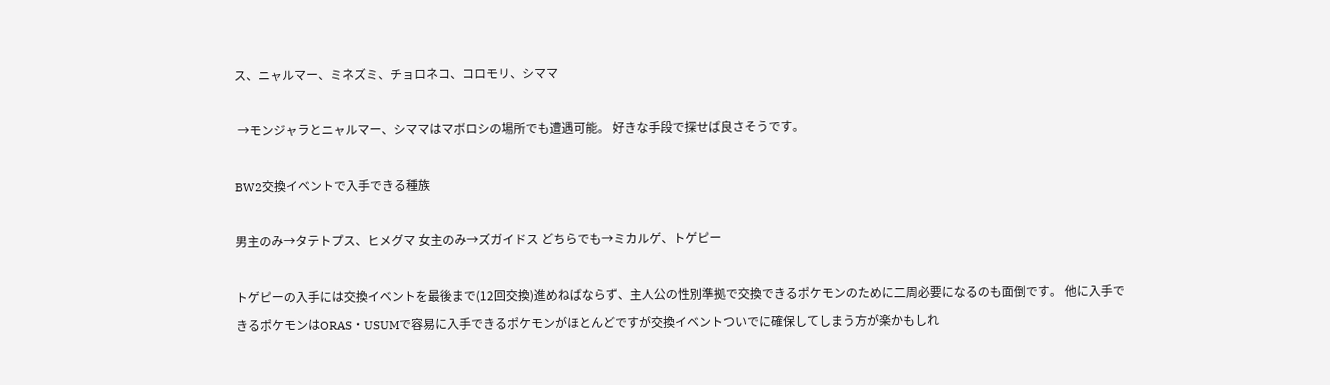ス、ニャルマー、ミネズミ、チョロネコ、コロモリ、シママ

 →モンジャラとニャルマー、シママはマボロシの場所でも遭遇可能。 好きな手段で探せば良さそうです。

BW2交換イベントで入手できる種族

男主のみ→タテトプス、ヒメグマ 女主のみ→ズガイドス どちらでも→ミカルゲ、トゲピー

トゲピーの入手には交換イベントを最後まで(12回交換)進めねばならず、主人公の性別準拠で交換できるポケモンのために二周必要になるのも面倒です。 他に入手できるポケモンはORAS・USUMで容易に入手できるポケモンがほとんどですが交換イベントついでに確保してしまう方が楽かもしれ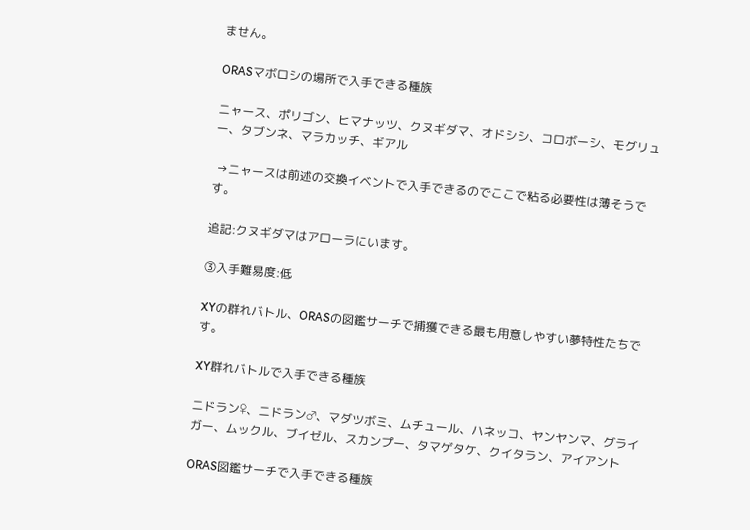ません。

ORASマボロシの場所で入手できる種族

ニャース、ポリゴン、ヒマナッツ、クヌギダマ、オドシシ、コロボーシ、モグリュー、タブンネ、マラカッチ、ギアル

 →ニャースは前述の交換イベントで入手できるのでここで粘る必要性は薄そうです。

追記:クヌギダマはアローラにいます。

③入手難易度:低

XYの群れバトル、ORASの図鑑サーチで捕獲できる最も用意しやすい夢特性たちです。

XY群れバトルで入手できる種族

ニドラン♀、ニドラン♂、マダツボミ、ムチュール、ハネッコ、ヤンヤンマ、グライガー、ムックル、ブイゼル、スカンプー、タマゲタケ、クイタラン、アイアント

ORAS図鑑サーチで入手できる種族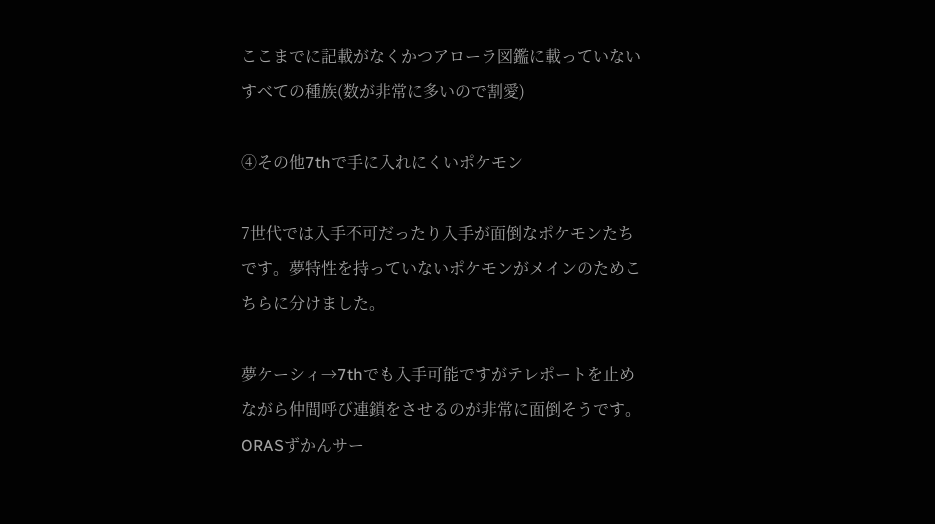ここまでに記載がなくかつアローラ図鑑に載っていないすべての種族(数が非常に多いので割愛)

④その他7thで手に入れにくいポケモン

7世代では入手不可だったり入手が面倒なポケモンたちです。夢特性を持っていないポケモンがメインのためこちらに分けました。

夢ケーシィ→7thでも入手可能ですがテレポートを止めながら仲間呼び連鎖をさせるのが非常に面倒そうです。 ORASずかんサー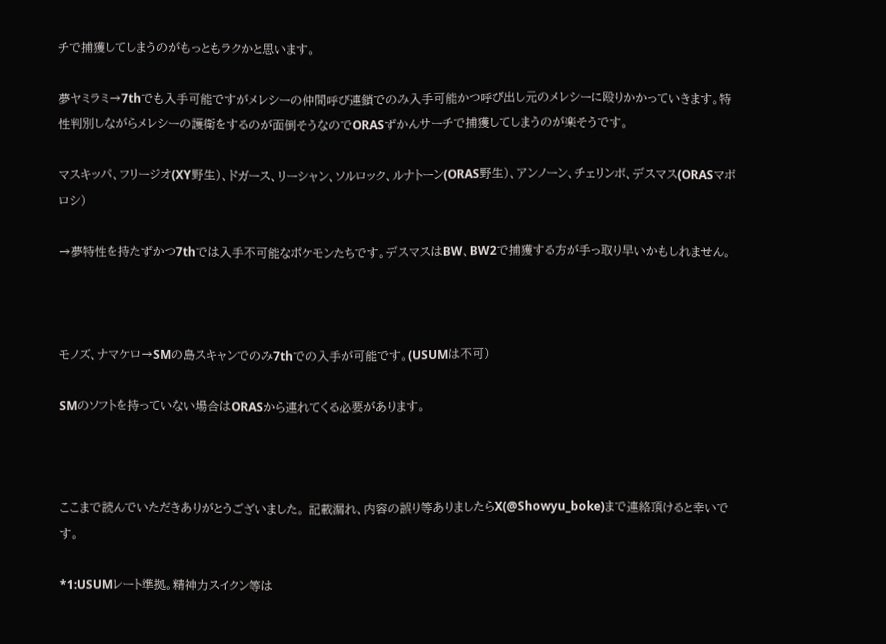チで捕獲してしまうのがもっともラクかと思います。

夢ヤミラミ→7thでも入手可能ですがメレシーの仲間呼び連鎖でのみ入手可能かつ呼び出し元のメレシーに殴りかかっていきます。特性判別しながらメレシーの護衛をするのが面倒そうなのでORASずかんサーチで捕獲してしまうのが楽そうです。

マスキッパ、フリージオ(XY野生)、ドガース、リーシャン、ソルロック、ルナトーン(ORAS野生)、アンノーン、チェリンボ、デスマス(ORASマボロシ)

→夢特性を持たずかつ7thでは入手不可能なポケモンたちです。デスマスはBW、BW2で捕獲する方が手っ取り早いかもしれません。



モノズ、ナマケロ→SMの島スキャンでのみ7thでの入手が可能です。(USUMは不可)

SMのソフトを持っていない場合はORASから連れてくる必要があります。



ここまで読んでいただきありがとうございました。 記載漏れ、内容の誤り等ありましたらX(@Showyu_boke)まで連絡頂けると幸いです。

*1:USUMレート準拠。精神力スイクン等は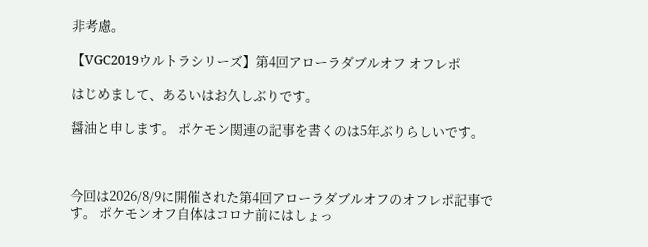非考慮。

【VGC2019ウルトラシリーズ】第4回アローラダブルオフ オフレポ

はじめまして、あるいはお久しぶりです。

醤油と申します。 ポケモン関連の記事を書くのは5年ぶりらしいです。



今回は2026/8/9に開催された第4回アローラダブルオフのオフレポ記事です。 ポケモンオフ自体はコロナ前にはしょっ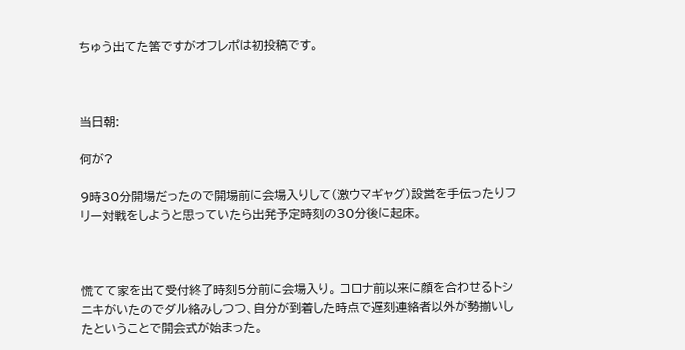ちゅう出てた筈ですがオフレポは初投稿です。



当日朝:

何が?

9時30分開場だったので開場前に会場入りして(激ウマギャグ)設営を手伝ったりフリー対戦をしようと思っていたら出発予定時刻の30分後に起床。



慌てて家を出て受付終了時刻5分前に会場入り。 コロナ前以来に顔を合わせるトシニキがいたのでダル絡みしつつ、自分が到着した時点で遅刻連絡者以外が勢揃いしたということで開会式が始まった。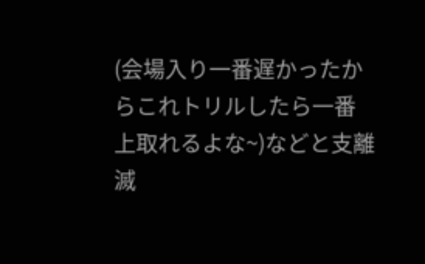(会場入り一番遅かったからこれトリルしたら一番上取れるよな~)などと支離滅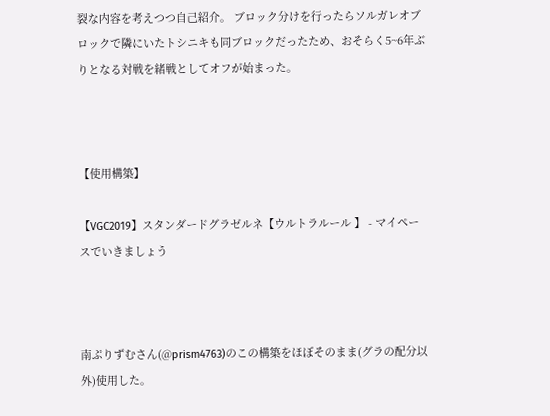裂な内容を考えつつ自己紹介。 ブロック分けを行ったらソルガレオブロックで隣にいたトシニキも同ブロックだったため、おそらく5~6年ぶりとなる対戦を緒戦としてオフが始まった。



【使用構築】

【VGC2019】スタンダードグラゼルネ【ウルトラルール 】 - マイペースでいきましょう



南ぷりずむさん(@prism4763)のこの構築をほぼそのまま(グラの配分以外)使用した。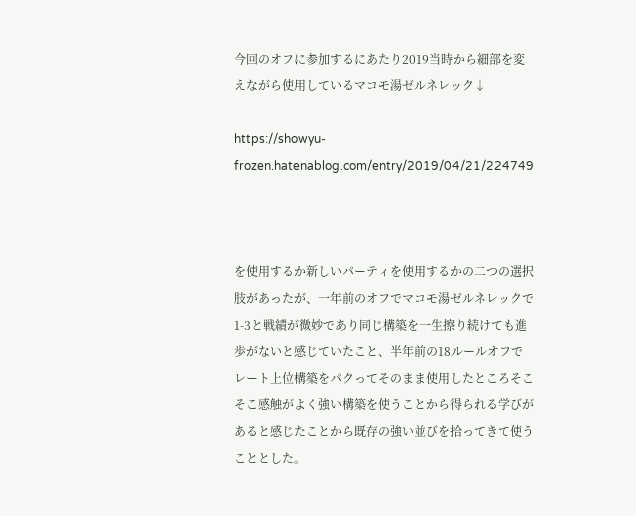今回のオフに参加するにあたり2019当時から細部を変えながら使用しているマコモ湯ゼルネレック↓

https://showyu-frozen.hatenablog.com/entry/2019/04/21/224749



を使用するか新しいパーティを使用するかの二つの選択肢があったが、一年前のオフでマコモ湯ゼルネレックで1-3と戦績が微妙であり同じ構築を一生擦り続けても進歩がないと感じていたこと、半年前の18ルールオフでレート上位構築をパクってそのまま使用したところそこそこ感触がよく強い構築を使うことから得られる学びがあると感じたことから既存の強い並びを拾ってきて使うこととした。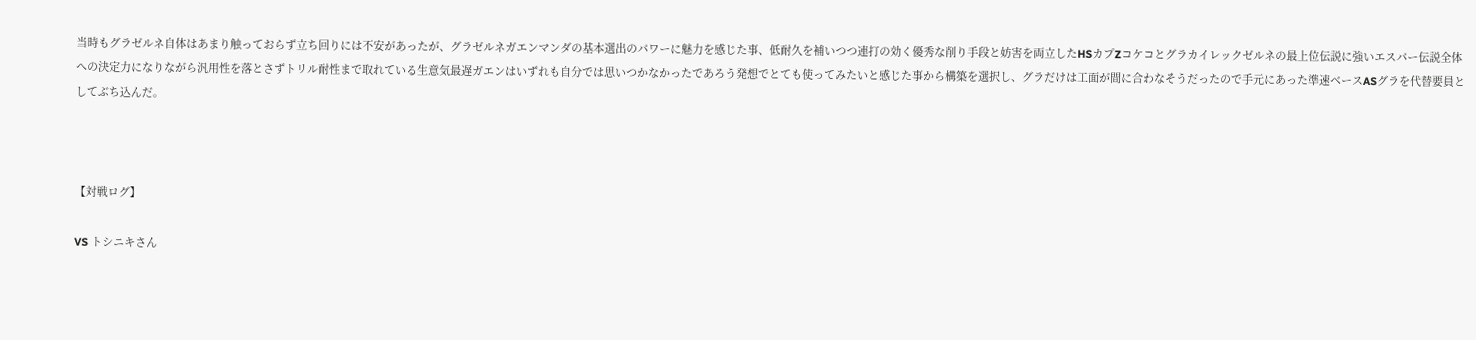当時もグラゼルネ自体はあまり触っておらず立ち回りには不安があったが、グラゼルネガエンマンダの基本選出のパワーに魅力を感じた事、低耐久を補いつつ連打の効く優秀な削り手段と妨害を両立したHSカプZコケコとグラカイレックゼルネの最上位伝説に強いエスパー伝説全体への決定力になりながら汎用性を落とさずトリル耐性まで取れている生意気最遅ガエンはいずれも自分では思いつかなかったであろう発想でとても使ってみたいと感じた事から構築を選択し、グラだけは工面が間に合わなそうだったので手元にあった準速ベースASグラを代替要員としてぶち込んだ。



【対戦ログ】

VS トシニキさん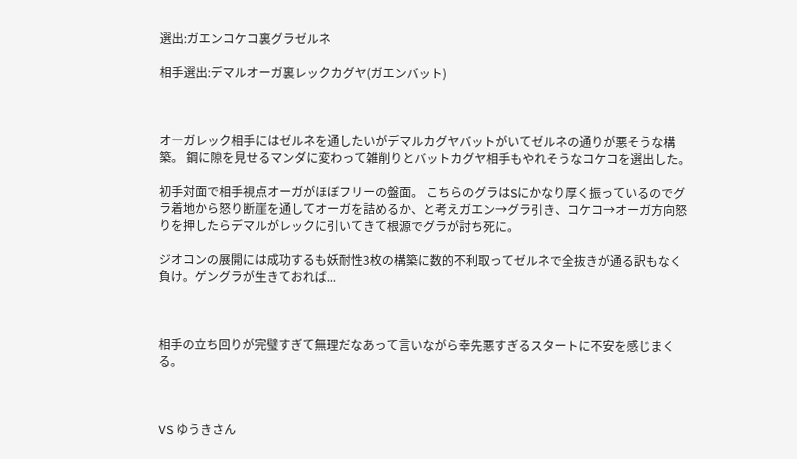選出:ガエンコケコ裏グラゼルネ

相手選出:デマルオーガ裏レックカグヤ(ガエンバット)



オ―ガレック相手にはゼルネを通したいがデマルカグヤバットがいてゼルネの通りが悪そうな構築。 鋼に隙を見せるマンダに変わって雑削りとバットカグヤ相手もやれそうなコケコを選出した。

初手対面で相手視点オーガがほぼフリーの盤面。 こちらのグラはSにかなり厚く振っているのでグラ着地から怒り断崖を通してオーガを詰めるか、と考えガエン→グラ引き、コケコ→オーガ方向怒りを押したらデマルがレックに引いてきて根源でグラが討ち死に。

ジオコンの展開には成功するも妖耐性3枚の構築に数的不利取ってゼルネで全抜きが通る訳もなく負け。ゲングラが生きておれば...



相手の立ち回りが完璧すぎて無理だなあって言いながら幸先悪すぎるスタートに不安を感じまくる。



VS ゆうきさん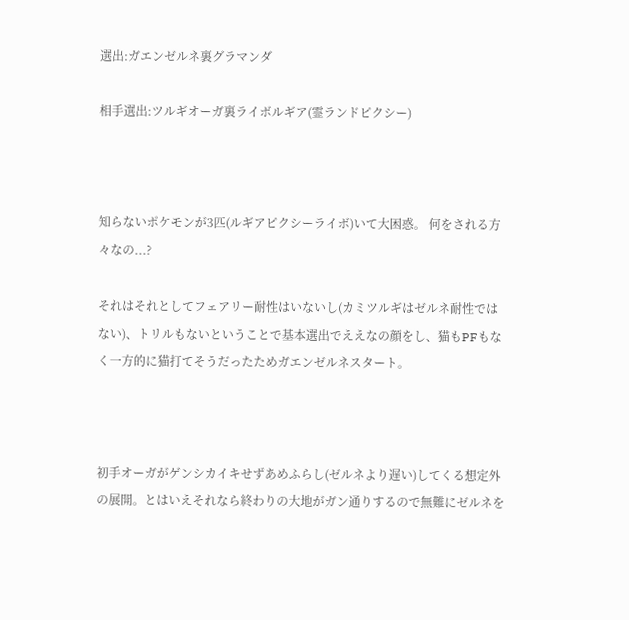選出:ガエンゼルネ裏グラマンダ

相手選出:ツルギオーガ裏ライボルギア(霊ランドピクシー)



知らないポケモンが3匹(ルギアピクシーライボ)いて大困惑。 何をされる方々なの...?

それはそれとしてフェアリー耐性はいないし(カミツルギはゼルネ耐性ではない)、トリルもないということで基本選出でええなの顔をし、猫もPFもなく一方的に猫打てそうだったためガエンゼルネスタート。



初手オーガがゲンシカイキせずあめふらし(ゼルネより遅い)してくる想定外の展開。とはいえそれなら終わりの大地がガン通りするので無難にゼルネを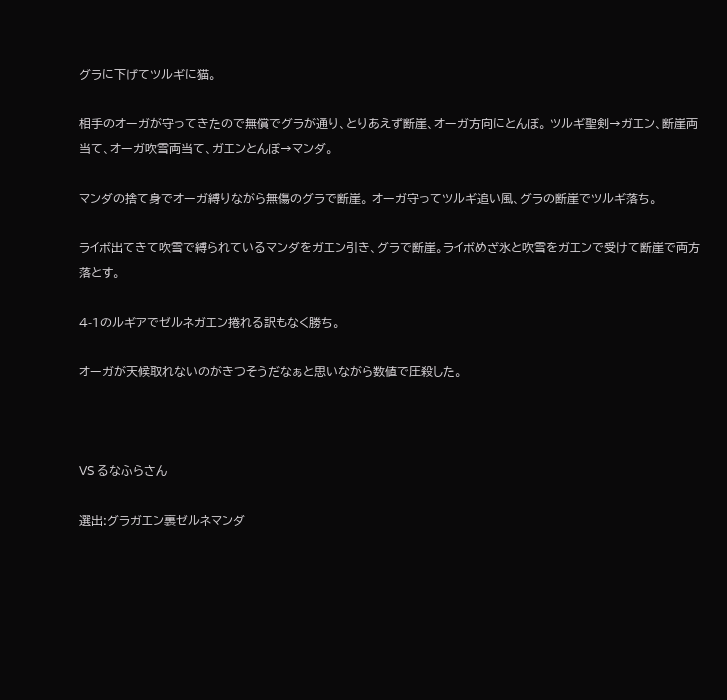グラに下げてツルギに猫。

相手のオーガが守ってきたので無償でグラが通り、とりあえず断崖、オーガ方向にとんぼ。 ツルギ聖剣→ガエン、断崖両当て、オーガ吹雪両当て、ガエンとんぼ→マンダ。

マンダの捨て身でオーガ縛りながら無傷のグラで断崖。 オーガ守ってツルギ追い風、グラの断崖でツルギ落ち。

ライボ出てきて吹雪で縛られているマンダをガエン引き、グラで断崖。ライボめざ氷と吹雪をガエンで受けて断崖で両方落とす。

4-1のルギアでゼルネガエン捲れる訳もなく勝ち。

オーガが天候取れないのがきつそうだなぁと思いながら数値で圧殺した。



VS るなふらさん

選出:グラガエン裏ゼルネマンダ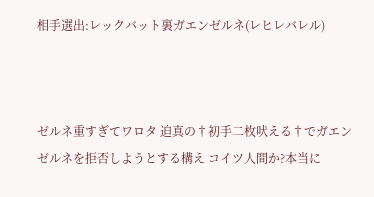相手選出:レックバット裏ガエンゼルネ(レヒレバレル)



ゼルネ重すぎてワロタ 迫真の†初手二枚吠える†でガエンゼルネを拒否しようとする構え コイツ人間か?本当に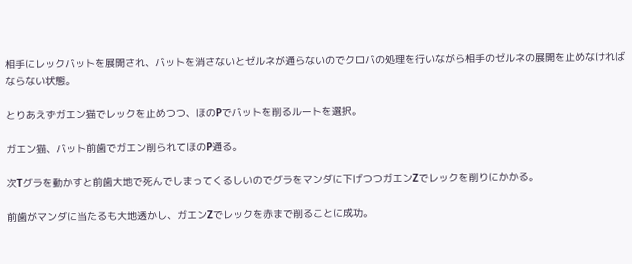相手にレックバットを展開され、バットを消さないとゼルネが通らないのでクロバの処理を行いながら相手のゼルネの展開を止めなければならない状態。

とりあえずガエン猫でレックを止めつつ、ほのPでバットを削るルートを選択。

ガエン猫、バット前歯でガエン削られてほのP通る。

次Tグラを動かすと前歯大地で死んでしまってくるしいのでグラをマンダに下げつつガエンZでレックを削りにかかる。

前歯がマンダに当たるも大地透かし、ガエンZでレックを赤まで削ることに成功。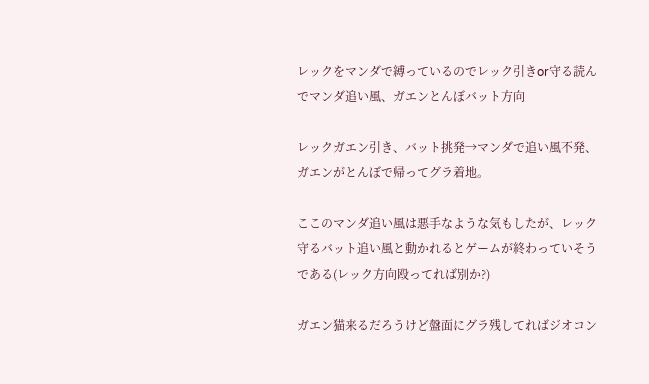レックをマンダで縛っているのでレック引きor守る読んでマンダ追い風、ガエンとんぼバット方向

レックガエン引き、バット挑発→マンダで追い風不発、ガエンがとんぼで帰ってグラ着地。

ここのマンダ追い風は悪手なような気もしたが、レック守るバット追い風と動かれるとゲームが終わっていそうである(レック方向殴ってれば別か?)

ガエン猫来るだろうけど盤面にグラ残してればジオコン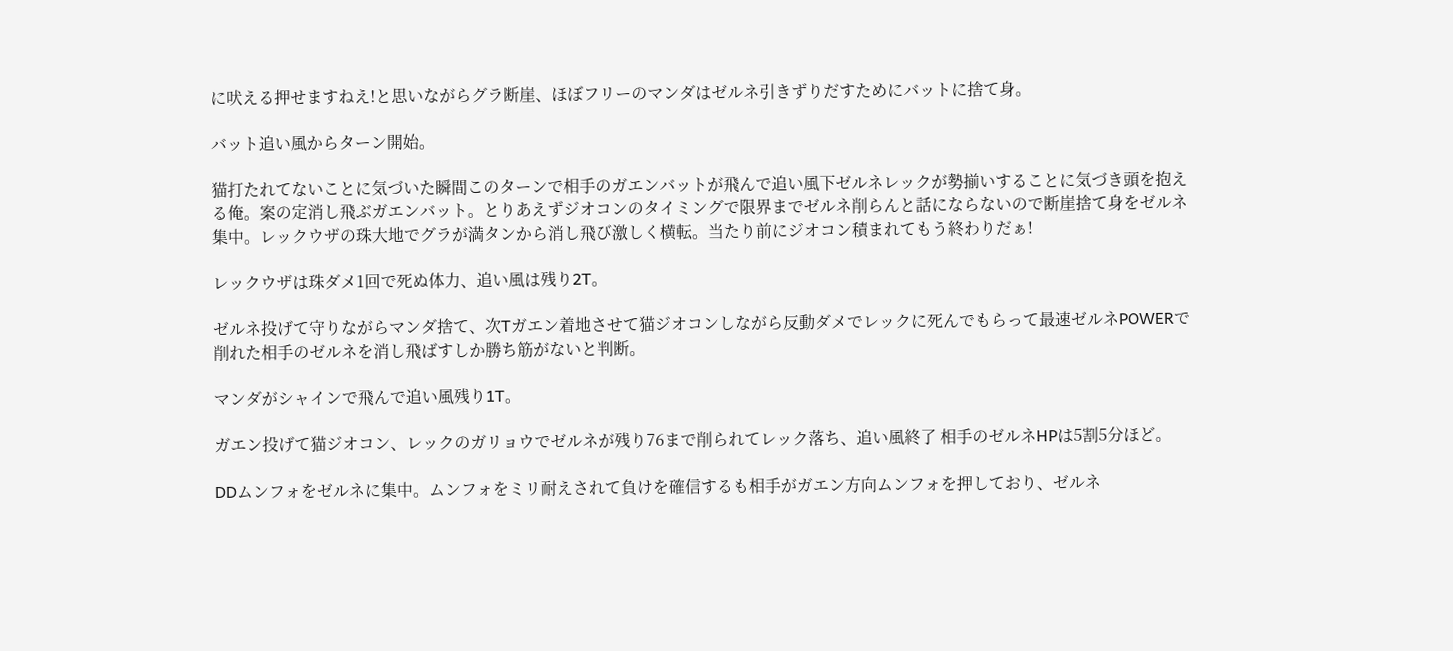に吠える押せますねえ!と思いながらグラ断崖、ほぼフリーのマンダはゼルネ引きずりだすためにバットに捨て身。

バット追い風からターン開始。

猫打たれてないことに気づいた瞬間このターンで相手のガエンバットが飛んで追い風下ゼルネレックが勢揃いすることに気づき頭を抱える俺。案の定消し飛ぶガエンバット。とりあえずジオコンのタイミングで限界までゼルネ削らんと話にならないので断崖捨て身をゼルネ集中。レックウザの珠大地でグラが満タンから消し飛び激しく横転。当たり前にジオコン積まれてもう終わりだぁ!

レックウザは珠ダメ1回で死ぬ体力、追い風は残り2T。

ゼルネ投げて守りながらマンダ捨て、次Tガエン着地させて猫ジオコンしながら反動ダメでレックに死んでもらって最速ゼルネPOWERで削れた相手のゼルネを消し飛ばすしか勝ち筋がないと判断。

マンダがシャインで飛んで追い風残り1T。

ガエン投げて猫ジオコン、レックのガリョウでゼルネが残り76まで削られてレック落ち、追い風終了 相手のゼルネHPは5割5分ほど。

DDムンフォをゼルネに集中。ムンフォをミリ耐えされて負けを確信するも相手がガエン方向ムンフォを押しており、ゼルネ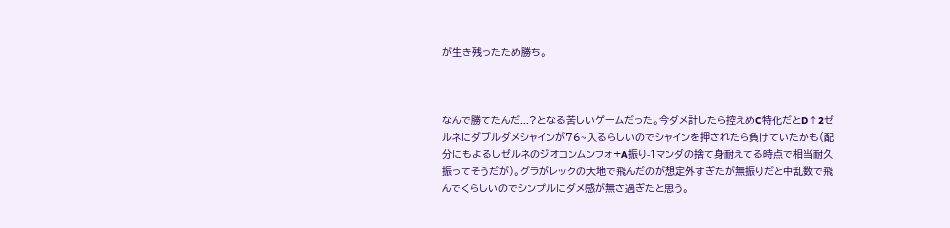が生き残ったため勝ち。



なんで勝てたんだ...?となる苦しいゲームだった。今ダメ計したら控えめC特化だとD↑2ゼルネにダブルダメシャインが76~入るらしいのでシャインを押されたら負けていたかも(配分にもよるしゼルネのジオコンムンフォ+A振り-1マンダの捨て身耐えてる時点で相当耐久振ってそうだが)。グラがレックの大地で飛んだのが想定外すぎたが無振りだと中乱数で飛んでくらしいのでシンプルにダメ感が無さ過ぎたと思う。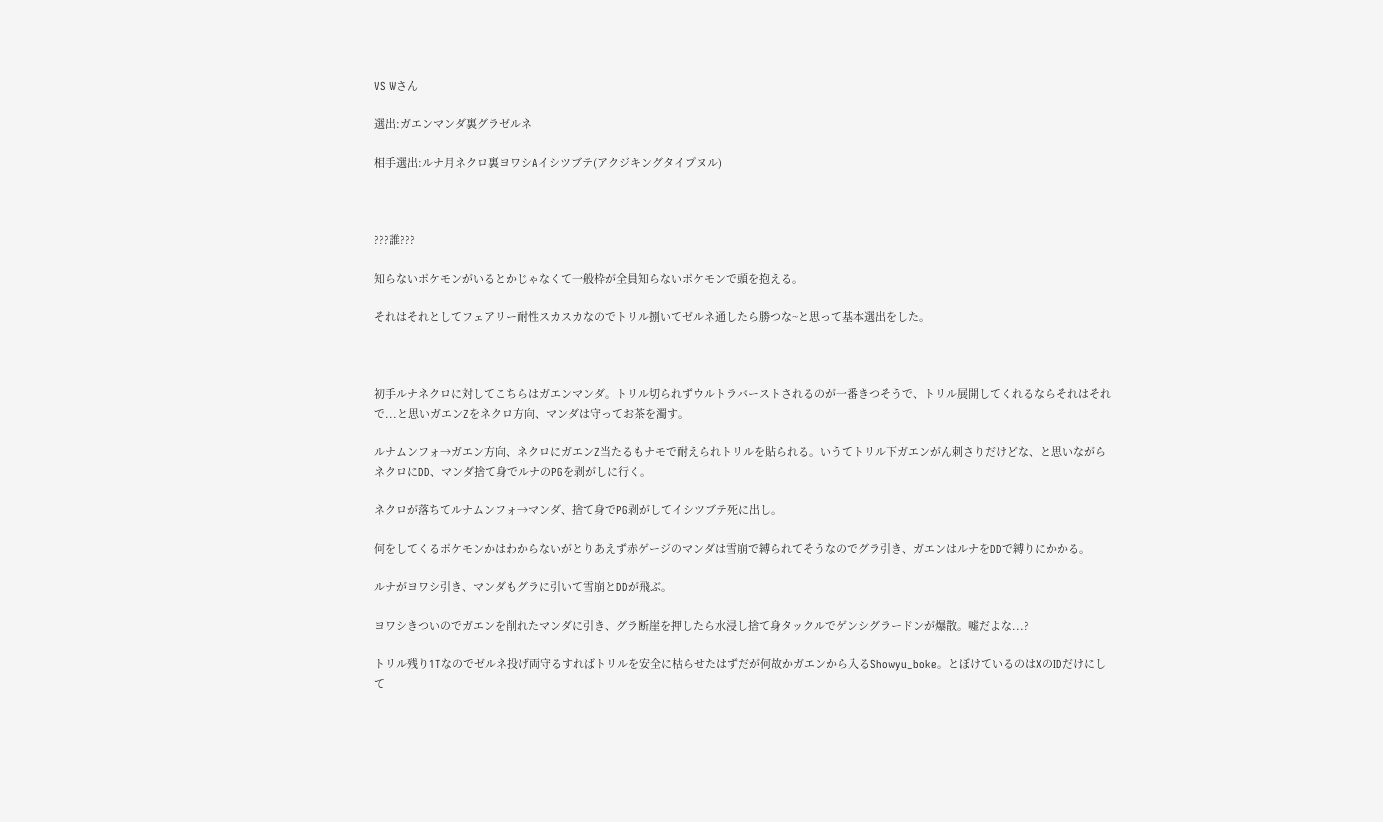VS Wさん

選出:ガエンマンダ裏グラゼルネ

相手選出:ルナ月ネクロ裏ヨワシAイシツブテ(アクジキングタイプヌル)



???誰???

知らないポケモンがいるとかじゃなくて一般枠が全員知らないポケモンで頭を抱える。

それはそれとしてフェアリー耐性スカスカなのでトリル捌いてゼルネ通したら勝つな~と思って基本選出をした。



初手ルナネクロに対してこちらはガエンマンダ。トリル切られずウルトラバーストされるのが一番きつそうで、トリル展開してくれるならそれはそれで...と思いガエンZをネクロ方向、マンダは守ってお茶を濁す。

ルナムンフォ→ガエン方向、ネクロにガエンZ当たるもナモで耐えられトリルを貼られる。いうてトリル下ガエンがん刺さりだけどな、と思いながらネクロにDD、マンダ捨て身でルナのPGを剥がしに行く。

ネクロが落ちてルナムンフォ→マンダ、捨て身でPG剥がしてイシツブテ死に出し。

何をしてくるポケモンかはわからないがとりあえず赤ゲージのマンダは雪崩で縛られてそうなのでグラ引き、ガエンはルナをDDで縛りにかかる。

ルナがヨワシ引き、マンダもグラに引いて雪崩とDDが飛ぶ。

ヨワシきついのでガエンを削れたマンダに引き、グラ断崖を押したら水浸し捨て身タックルでゲンシグラードンが爆散。嘘だよな...?

トリル残り1Tなのでゼルネ投げ両守るすればトリルを安全に枯らせたはずだが何故かガエンから入るShowyu_boke。とぼけているのはXのIDだけにして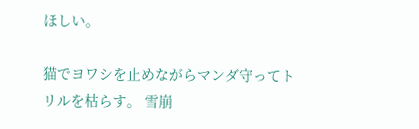ほしい。

猫でヨワシを止めながらマンダ守ってトリルを枯らす。 雪崩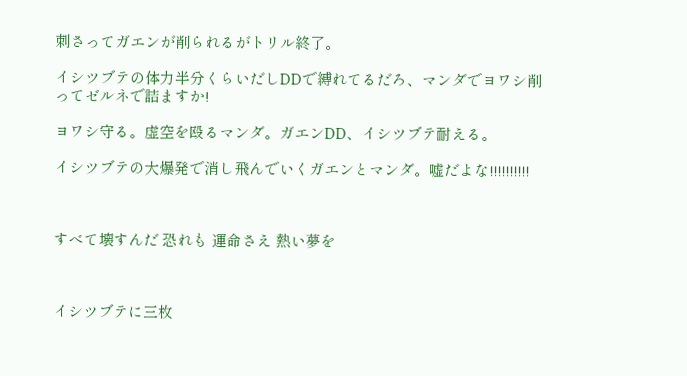刺さってガエンが削られるがトリル終了。

イシツブテの体力半分くらいだしDDで縛れてるだろ、マンダでヨワシ削ってゼルネで詰ますか!

ヨワシ守る。虚空を殴るマンダ。ガエンDD、イシツブテ耐える。

イシツブテの大爆発で消し飛んでいくガエンとマンダ。嘘だよな!!!!!!!!!!



すべて壊すんだ 恐れも 運命さえ 熱い夢を



イシツブテに三枚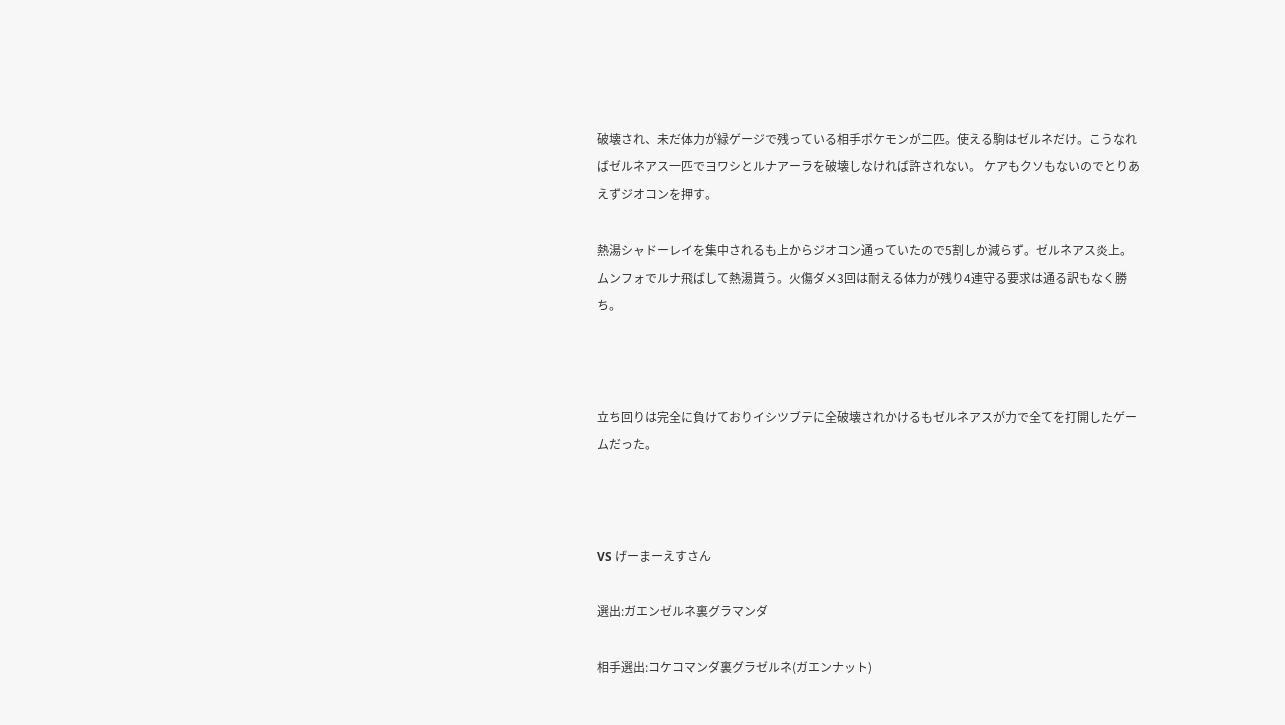破壊され、未だ体力が緑ゲージで残っている相手ポケモンが二匹。使える駒はゼルネだけ。こうなればゼルネアス一匹でヨワシとルナアーラを破壊しなければ許されない。 ケアもクソもないのでとりあえずジオコンを押す。

熱湯シャドーレイを集中されるも上からジオコン通っていたので5割しか減らず。ゼルネアス炎上。 ムンフォでルナ飛ばして熱湯貰う。火傷ダメ3回は耐える体力が残り4連守る要求は通る訳もなく勝ち。



立ち回りは完全に負けておりイシツブテに全破壊されかけるもゼルネアスが力で全てを打開したゲームだった。



VS げーまーえすさん

選出:ガエンゼルネ裏グラマンダ

相手選出:コケコマンダ裏グラゼルネ(ガエンナット)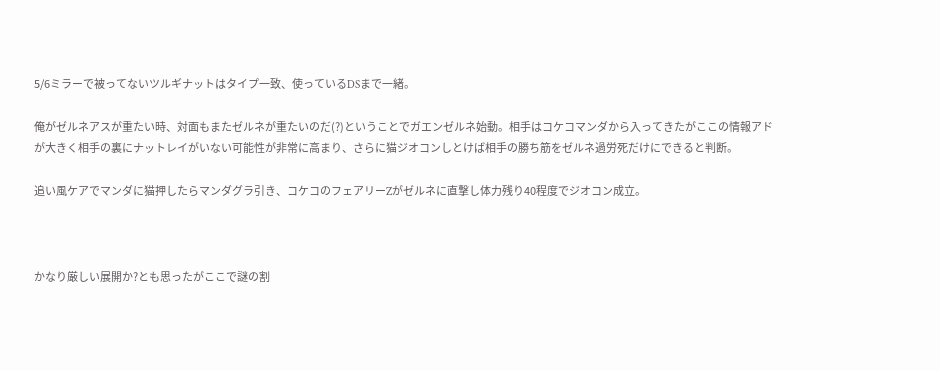5/6ミラーで被ってないツルギナットはタイプ一致、使っているDSまで一緒。

俺がゼルネアスが重たい時、対面もまたゼルネが重たいのだ(?)ということでガエンゼルネ始動。相手はコケコマンダから入ってきたがここの情報アドが大きく相手の裏にナットレイがいない可能性が非常に高まり、さらに猫ジオコンしとけば相手の勝ち筋をゼルネ過労死だけにできると判断。

追い風ケアでマンダに猫押したらマンダグラ引き、コケコのフェアリーZがゼルネに直撃し体力残り40程度でジオコン成立。



かなり厳しい展開か?とも思ったがここで謎の割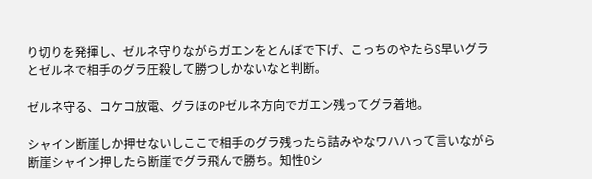り切りを発揮し、ゼルネ守りながらガエンをとんぼで下げ、こっちのやたらS早いグラとゼルネで相手のグラ圧殺して勝つしかないなと判断。

ゼルネ守る、コケコ放電、グラほのPゼルネ方向でガエン残ってグラ着地。

シャイン断崖しか押せないしここで相手のグラ残ったら詰みやなワハハって言いながら断崖シャイン押したら断崖でグラ飛んで勝ち。知性0シ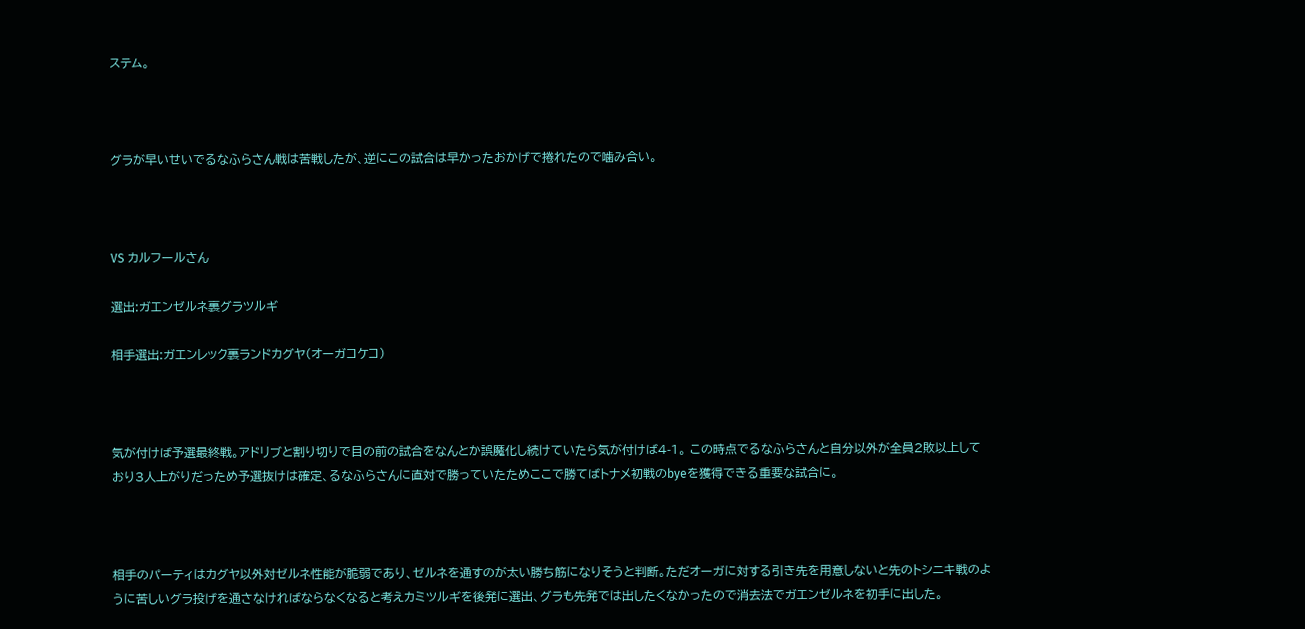ステム。



グラが早いせいでるなふらさん戦は苦戦したが、逆にこの試合は早かったおかげで捲れたので噛み合い。



VS カルフールさん

選出:ガエンゼルネ裏グラツルギ

相手選出:ガエンレック裏ランドカグヤ(オーガコケコ)



気が付けば予選最終戦。アドリブと割り切りで目の前の試合をなんとか誤魔化し続けていたら気が付けば4-1。 この時点でるなふらさんと自分以外が全員2敗以上しており3人上がりだっため予選抜けは確定、るなふらさんに直対で勝っていたためここで勝てばトナメ初戦のbyeを獲得できる重要な試合に。



相手のパーティはカグヤ以外対ゼルネ性能が脆弱であり、ゼルネを通すのが太い勝ち筋になりそうと判断。ただオーガに対する引き先を用意しないと先のトシニキ戦のように苦しいグラ投げを通さなければならなくなると考えカミツルギを後発に選出、グラも先発では出したくなかったので消去法でガエンゼルネを初手に出した。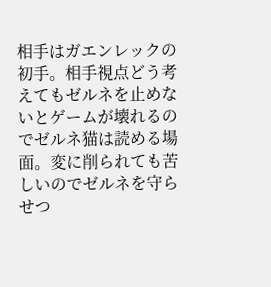相手はガエンレックの初手。相手視点どう考えてもゼルネを止めないとゲームが壊れるのでゼルネ猫は読める場面。変に削られても苦しいのでゼルネを守らせつ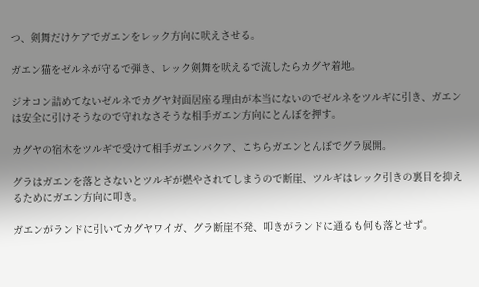つ、剣舞だけケアでガエンをレック方向に吠えさせる。

ガエン猫をゼルネが守るで弾き、レック剣舞を吠えるで流したらカグヤ着地。

ジオコン詰めてないゼルネでカグヤ対面居座る理由が本当にないのでゼルネをツルギに引き、ガエンは安全に引けそうなので守れなさそうな相手ガエン方向にとんぼを押す。

カグヤの宿木をツルギで受けて相手ガエンバクア、こちらガエンとんぼでグラ展開。

グラはガエンを落とさないとツルギが燃やされてしまうので断崖、ツルギはレック引きの裏目を抑えるためにガエン方向に叩き。

ガエンがランドに引いてカグヤワイガ、グラ断崖不発、叩きがランドに通るも何も落とせず。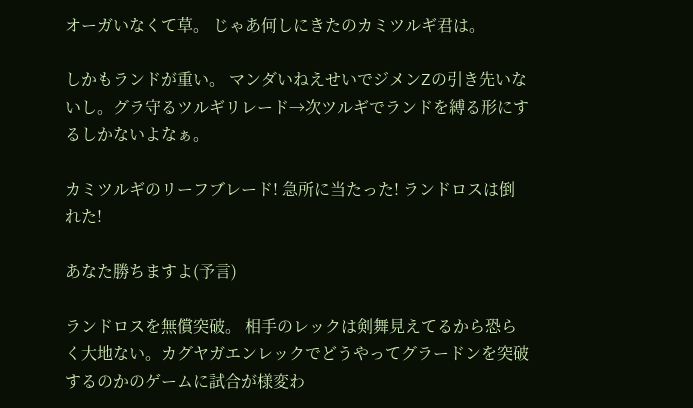オーガいなくて草。 じゃあ何しにきたのカミツルギ君は。

しかもランドが重い。 マンダいねえせいでジメンZの引き先いないし。グラ守るツルギリレード→次ツルギでランドを縛る形にするしかないよなぁ。

カミツルギのリーフブレード! 急所に当たった! ランドロスは倒れた!

あなた勝ちますよ(予言)

ランドロスを無償突破。 相手のレックは剣舞見えてるから恐らく大地ない。カグヤガエンレックでどうやってグラードンを突破するのかのゲームに試合が様変わ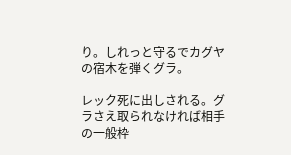り。しれっと守るでカグヤの宿木を弾くグラ。

レック死に出しされる。グラさえ取られなければ相手の一般枠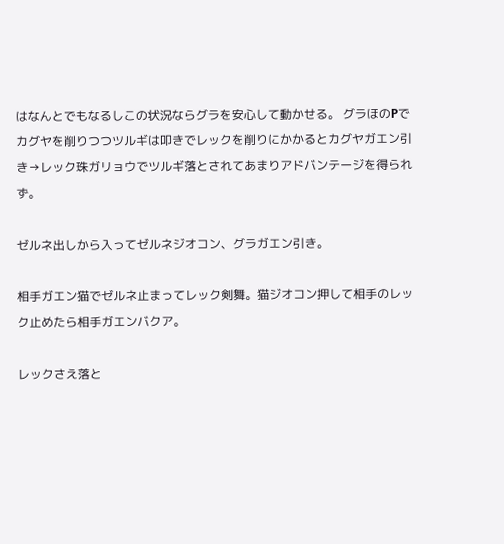はなんとでもなるしこの状況ならグラを安心して動かせる。 グラほのPでカグヤを削りつつツルギは叩きでレックを削りにかかるとカグヤガエン引き→レック珠ガリョウでツルギ落とされてあまりアドバンテージを得られず。

ゼルネ出しから入ってゼルネジオコン、グラガエン引き。

相手ガエン猫でゼルネ止まってレック剣舞。猫ジオコン押して相手のレック止めたら相手ガエンバクア。

レックさえ落と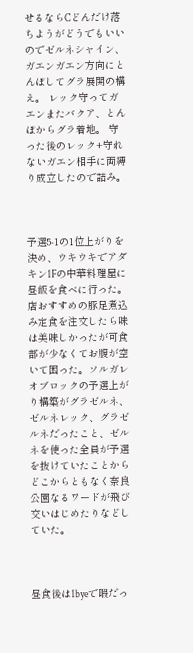せるならCどんだけ落ちようがどうでもいいのでゼルネシャイン、ガエンガエン方向にとんぼしてグラ展開の構え。 レック守ってガエンまたバクア、とんぼからグラ着地。 守った後のレック+守れないガエン相手に両縛り成立したので詰み。



予選5-1の1位上がりを決め、ウキウキでアダキン1Fの中華料理屋に昼飯を食べに行った。店おすすめの豚足煮込み定食を注文したら味は美味しかったが可食部が少なくてお腹が空いて困った。ソルガレオブロックの予選上がり構築がグラゼルネ、ゼルネレック、グラゼルネだったこと、ゼルネを使った全員が予選を抜けていたことからどこからともなく奈良公園なるワードが飛び交いはじめたりなどしていた。



昼食後は1byeで暇だっ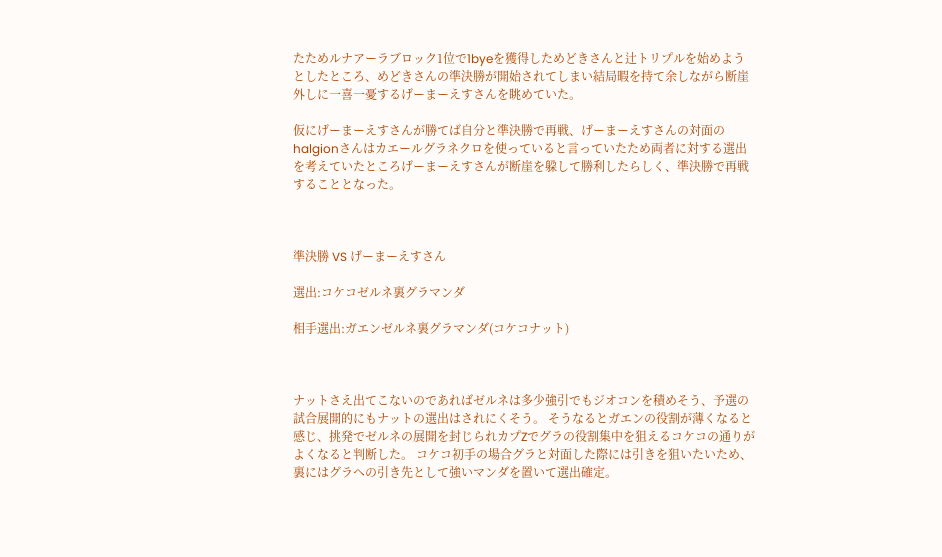たためルナアーラブロック1位で1byeを獲得しためどきさんと辻トリプルを始めようとしたところ、めどきさんの準決勝が開始されてしまい結局暇を持て余しながら断崖外しに一喜一憂するげーまーえすさんを眺めていた。

仮にげーまーえすさんが勝てば自分と準決勝で再戦、げーまーえすさんの対面のhalgionさんはカエールグラネクロを使っていると言っていたため両者に対する選出を考えていたところげーまーえすさんが断崖を躱して勝利したらしく、準決勝で再戦することとなった。



準決勝 VS げーまーえすさん

選出:コケコゼルネ裏グラマンダ

相手選出:ガエンゼルネ裏グラマンダ(コケコナット)



ナットさえ出てこないのであればゼルネは多少強引でもジオコンを積めそう、予選の試合展開的にもナットの選出はされにくそう。 そうなるとガエンの役割が薄くなると感じ、挑発でゼルネの展開を封じられカプZでグラの役割集中を狙えるコケコの通りがよくなると判断した。 コケコ初手の場合グラと対面した際には引きを狙いたいため、裏にはグラへの引き先として強いマンダを置いて選出確定。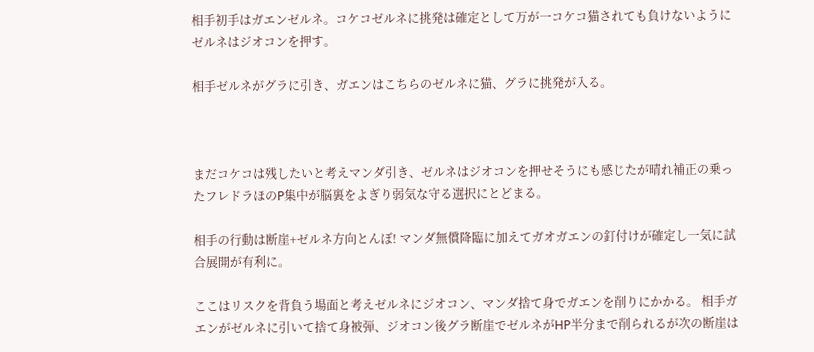相手初手はガエンゼルネ。コケコゼルネに挑発は確定として万が一コケコ猫されても負けないようにゼルネはジオコンを押す。

相手ゼルネがグラに引き、ガエンはこちらのゼルネに猫、グラに挑発が入る。



まだコケコは残したいと考えマンダ引き、ゼルネはジオコンを押せそうにも感じたが晴れ補正の乗ったフレドラほのP集中が脳裏をよぎり弱気な守る選択にとどまる。

相手の行動は断崖+ゼルネ方向とんぼ! マンダ無償降臨に加えてガオガエンの釘付けが確定し一気に試合展開が有利に。

ここはリスクを背負う場面と考えゼルネにジオコン、マンダ捨て身でガエンを削りにかかる。 相手ガエンがゼルネに引いて捨て身被弾、ジオコン後グラ断崖でゼルネがHP半分まで削られるが次の断崖は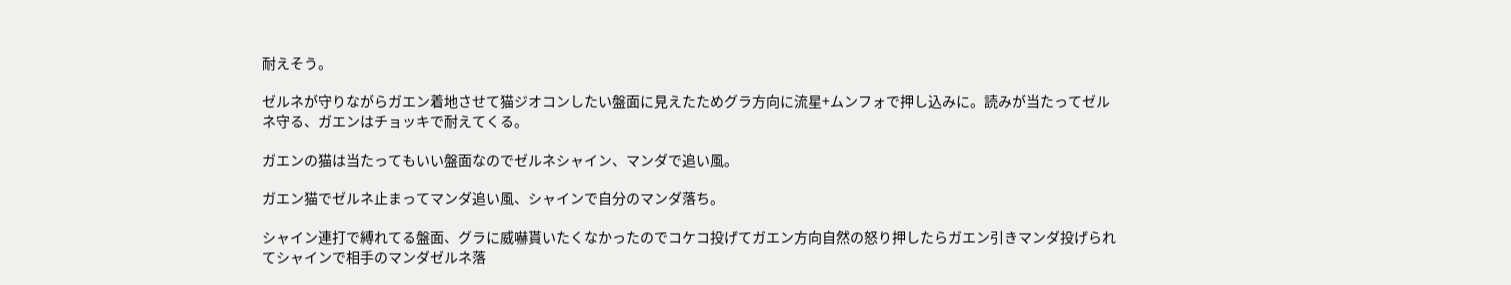耐えそう。

ゼルネが守りながらガエン着地させて猫ジオコンしたい盤面に見えたためグラ方向に流星+ムンフォで押し込みに。読みが当たってゼルネ守る、ガエンはチョッキで耐えてくる。

ガエンの猫は当たってもいい盤面なのでゼルネシャイン、マンダで追い風。

ガエン猫でゼルネ止まってマンダ追い風、シャインで自分のマンダ落ち。

シャイン連打で縛れてる盤面、グラに威嚇貰いたくなかったのでコケコ投げてガエン方向自然の怒り押したらガエン引きマンダ投げられてシャインで相手のマンダゼルネ落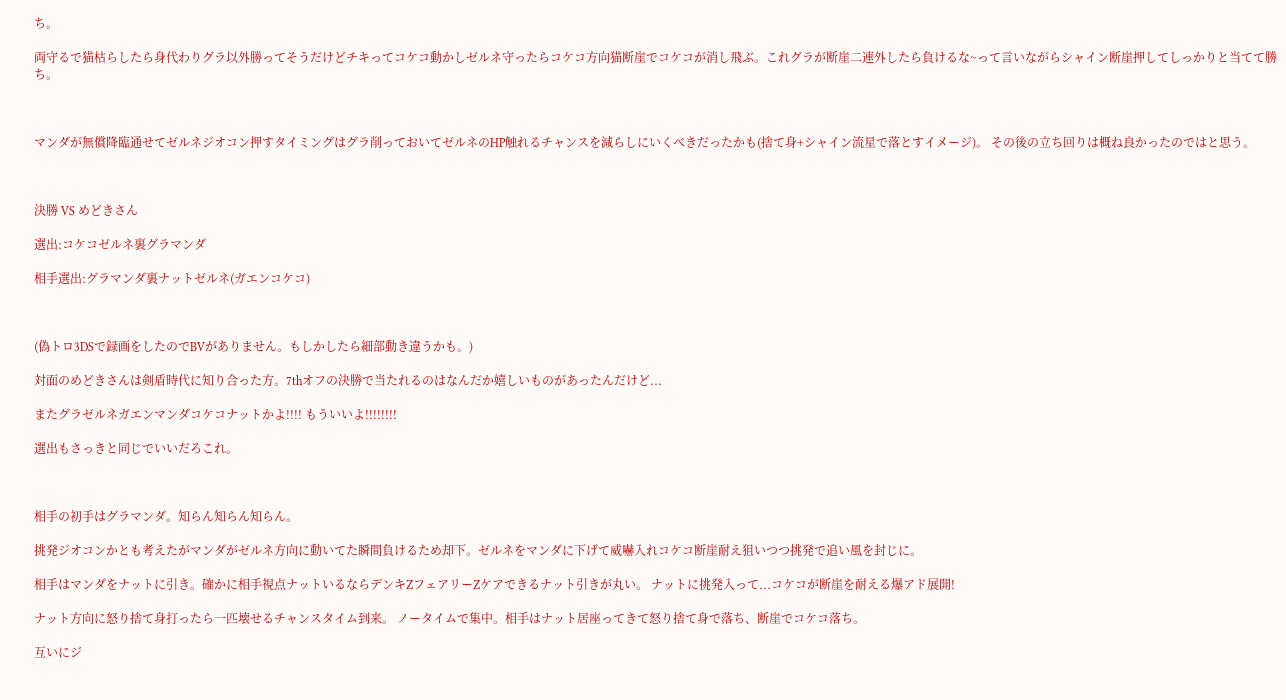ち。

両守るで猫枯らしたら身代わりグラ以外勝ってそうだけどチキってコケコ動かしゼルネ守ったらコケコ方向猫断崖でコケコが消し飛ぶ。これグラが断崖二連外したら負けるな~って言いながらシャイン断崖押してしっかりと当てて勝ち。



マンダが無償降臨通せてゼルネジオコン押すタイミングはグラ削っておいてゼルネのHP触れるチャンスを減らしにいくべきだったかも(捨て身+シャイン流星で落とすイメージ)。 その後の立ち回りは概ね良かったのではと思う。



決勝 VS めどきさん

選出:コケコゼルネ裏グラマンダ

相手選出:グラマンダ裏ナットゼルネ(ガエンコケコ)



(偽トロ3DSで録画をしたのでBVがありません。もしかしたら細部動き違うかも。)

対面のめどきさんは剣盾時代に知り合った方。7thオフの決勝で当たれるのはなんだか嬉しいものがあったんだけど...

またグラゼルネガエンマンダコケコナットかよ!!!! もういいよ!!!!!!!!

選出もさっきと同じでいいだろこれ。



相手の初手はグラマンダ。知らん知らん知らん。

挑発ジオコンかとも考えたがマンダがゼルネ方向に動いてた瞬間負けるため却下。ゼルネをマンダに下げて威嚇入れコケコ断崖耐え狙いつつ挑発で追い風を封じに。

相手はマンダをナットに引き。確かに相手視点ナットいるならデンキZフェアリーZケアできるナット引きが丸い。 ナットに挑発入って...コケコが断崖を耐える爆アド展開!

ナット方向に怒り捨て身打ったら一匹壊せるチャンスタイム到来。 ノータイムで集中。相手はナット居座ってきて怒り捨て身で落ち、断崖でコケコ落ち。

互いにジ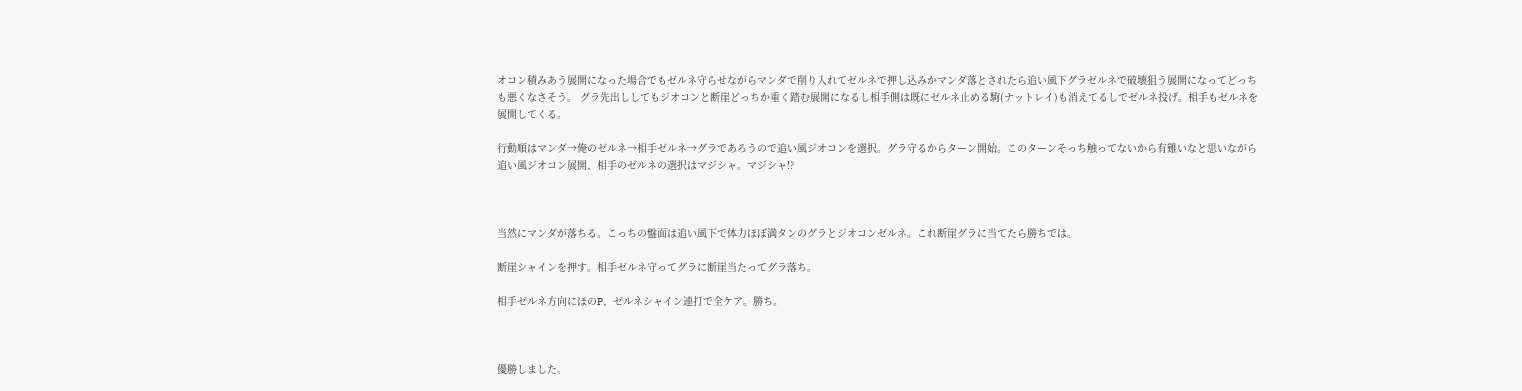オコン積みあう展開になった場合でもゼルネ守らせながらマンダで削り入れてゼルネで押し込みかマンダ落とされたら追い風下グラゼルネで破壊狙う展開になってどっちも悪くなさそう。 グラ先出ししてもジオコンと断崖どっちか重く踏む展開になるし相手側は既にゼルネ止める駒(ナットレイ)も消えてるしでゼルネ投げ。相手もゼルネを展開してくる。

行動順はマンダ→俺のゼルネ→相手ゼルネ→グラであろうので追い風ジオコンを選択。グラ守るからターン開始。このターンそっち触ってないから有難いなと思いながら追い風ジオコン展開、相手のゼルネの選択はマジシャ。マジシャ!?



当然にマンダが落ちる。こっちの盤面は追い風下で体力ほぼ満タンのグラとジオコンゼルネ。これ断崖グラに当てたら勝ちでは。

断崖シャインを押す。相手ゼルネ守ってグラに断崖当たってグラ落ち。

相手ゼルネ方向にほのP、ゼルネシャイン連打で全ケア。勝ち。



優勝しました。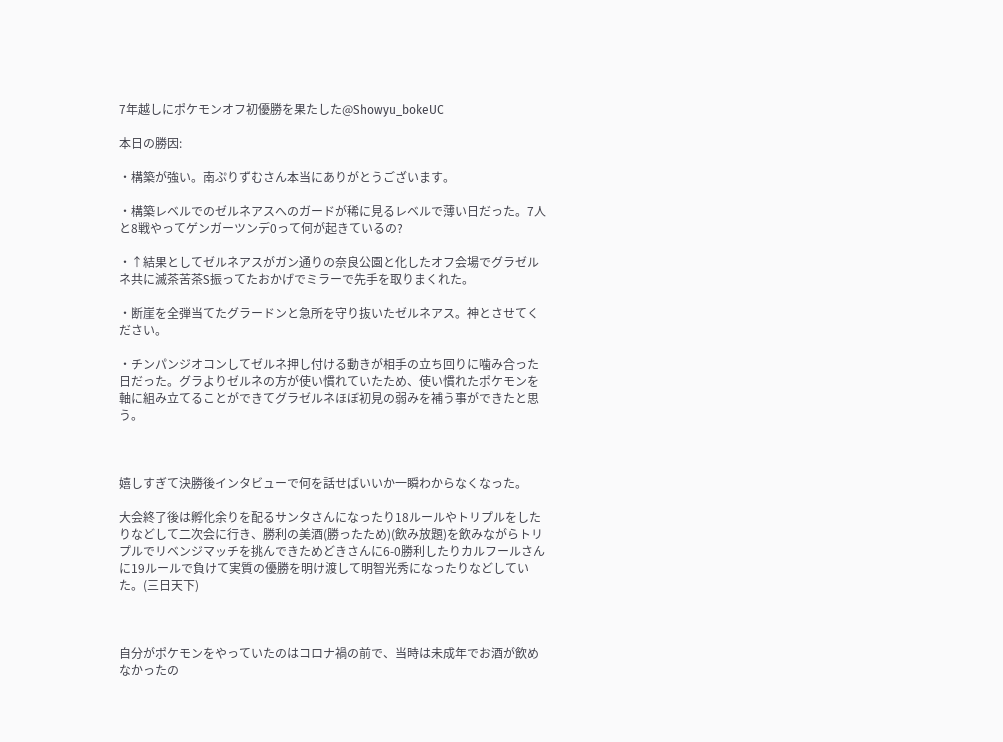7年越しにポケモンオフ初優勝を果たした@Showyu_bokeUC

本日の勝因:

・構築が強い。南ぷりずむさん本当にありがとうございます。

・構築レベルでのゼルネアスへのガードが稀に見るレベルで薄い日だった。7人と8戦やってゲンガーツンデ0って何が起きているの?

・↑結果としてゼルネアスがガン通りの奈良公園と化したオフ会場でグラゼルネ共に滅茶苦茶S振ってたおかげでミラーで先手を取りまくれた。

・断崖を全弾当てたグラードンと急所を守り抜いたゼルネアス。神とさせてください。

・チンパンジオコンしてゼルネ押し付ける動きが相手の立ち回りに噛み合った日だった。グラよりゼルネの方が使い慣れていたため、使い慣れたポケモンを軸に組み立てることができてグラゼルネほぼ初見の弱みを補う事ができたと思う。



嬉しすぎて決勝後インタビューで何を話せばいいか一瞬わからなくなった。

大会終了後は孵化余りを配るサンタさんになったり18ルールやトリプルをしたりなどして二次会に行き、勝利の美酒(勝ったため)(飲み放題)を飲みながらトリプルでリベンジマッチを挑んできためどきさんに6-0勝利したりカルフールさんに19ルールで負けて実質の優勝を明け渡して明智光秀になったりなどしていた。(三日天下)



自分がポケモンをやっていたのはコロナ禍の前で、当時は未成年でお酒が飲めなかったの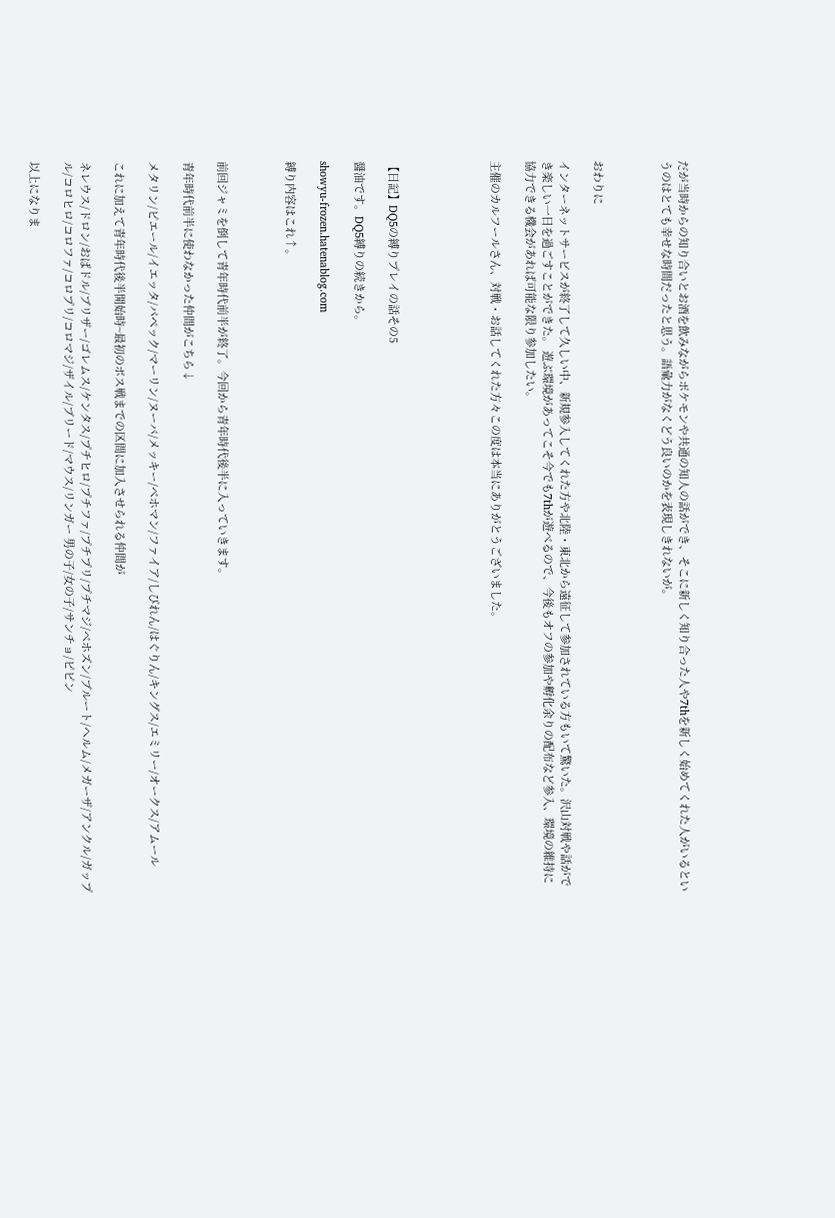だが当時からの知り合いとお酒を飲みながらポケモンや共通の知人の話ができ、そこに新しく知り合った人や7thを新しく始めてくれた人がいるというのはとても幸せな時間だったと思う。語彙力がなくどう良いのかを表現しきれないが。



おわりに

インターネットサービスが終了して久しい中、新規参入してくれた方や北陸・東北から遠征して参加されている方もいて驚いた。沢山対戦や話ができ楽しい一日を過ごすことができた。 遊ぶ環境があってこそ今でも7thが遊べるので、今後もオフの参加や孵化余りの配布など参入、環境の維持に協力できる機会があれば可能な限り参加したい。

主催のカルフールさん、対戦・お話してくれた方々この度は本当にありがとうございました。





【日記】DQ5の縛りプレイの話その5

醤油です。DQ5縛りの続きから。

showyu-frozen.hatenablog.com

縛り内容はこれ↑。



前回ジャミを倒して青年時代前半が終了。今回から青年時代後半に入っていきます。

青年時代前半に使わなかった仲間がこちら↓

メタリン/ピエール/イエッタ/パペック/マーリン/ヌーバ/メッキー/ベホマン/ファイア/しびれん/はぐりん/キングス/エミリー/オークス/アムール

これに加えて青年時代後半開始時~最初のボス戦までの区間に加入させられる仲間が

ネレウス/ドロン/おばドル/ブリザー/ゴレムス/ケンタス/プチヒロ/プチファ/プチプリ/プチマジ/ベホズン/ブルート/ヘルム/メガーザ/アンクル/ガップル/コロヒロ/コロファ/コロプリ/コロマジ/ザイル/ブリード/マウス/リンガー 男の子/女の子/サンチョ/ピピン

以上になりま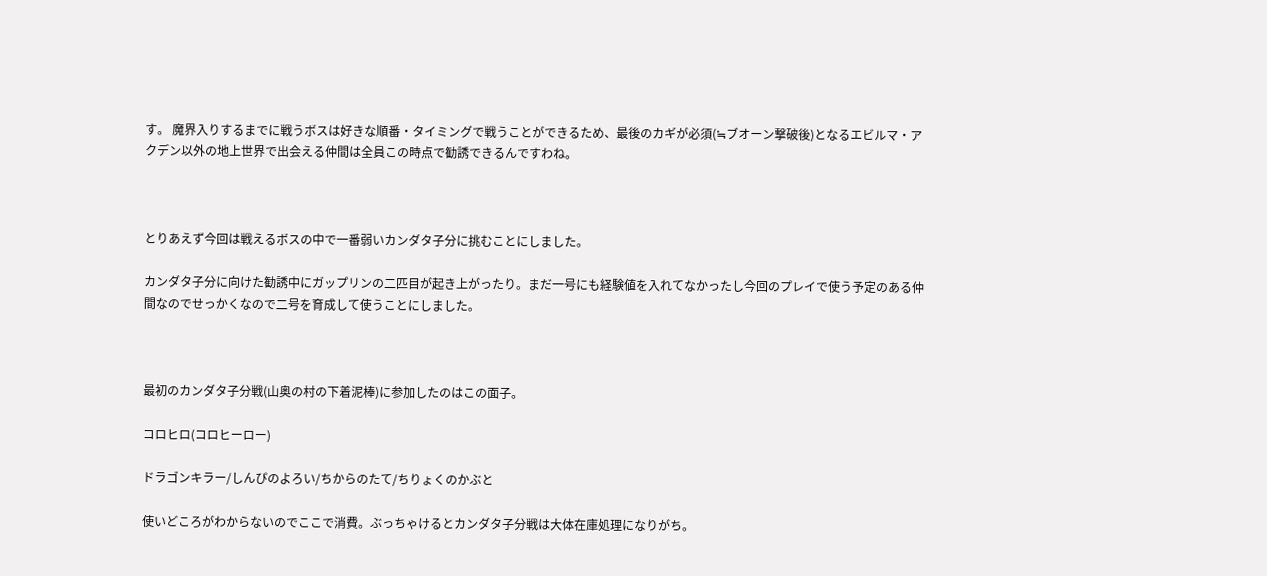す。 魔界入りするまでに戦うボスは好きな順番・タイミングで戦うことができるため、最後のカギが必須(≒ブオーン撃破後)となるエビルマ・アクデン以外の地上世界で出会える仲間は全員この時点で勧誘できるんですわね。



とりあえず今回は戦えるボスの中で一番弱いカンダタ子分に挑むことにしました。

カンダタ子分に向けた勧誘中にガップリンの二匹目が起き上がったり。まだ一号にも経験値を入れてなかったし今回のプレイで使う予定のある仲間なのでせっかくなので二号を育成して使うことにしました。



最初のカンダタ子分戦(山奥の村の下着泥棒)に参加したのはこの面子。

コロヒロ(コロヒーロー)

ドラゴンキラー/しんぴのよろい/ちからのたて/ちりょくのかぶと

使いどころがわからないのでここで消費。ぶっちゃけるとカンダタ子分戦は大体在庫処理になりがち。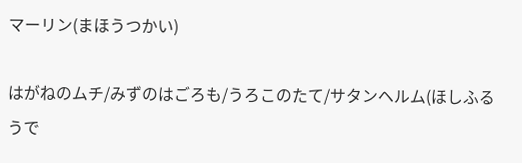マーリン(まほうつかい)

はがねのムチ/みずのはごろも/うろこのたて/サタンヘルム(ほしふるうで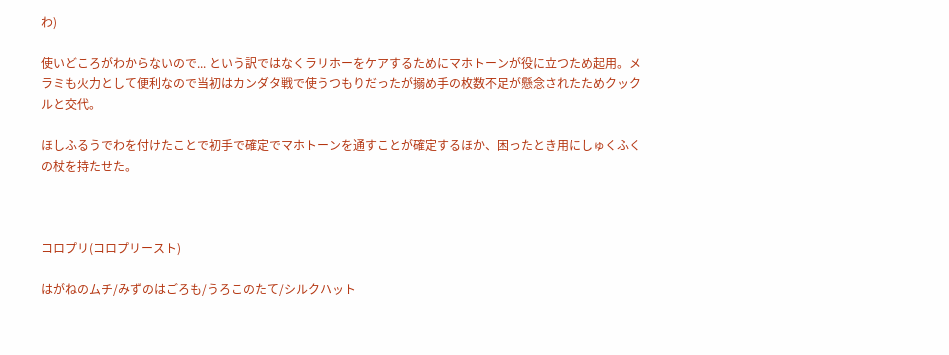わ)

使いどころがわからないので... という訳ではなくラリホーをケアするためにマホトーンが役に立つため起用。メラミも火力として便利なので当初はカンダタ戦で使うつもりだったが搦め手の枚数不足が懸念されたためクックルと交代。

ほしふるうでわを付けたことで初手で確定でマホトーンを通すことが確定するほか、困ったとき用にしゅくふくの杖を持たせた。



コロプリ(コロプリースト)

はがねのムチ/みずのはごろも/うろこのたて/シルクハット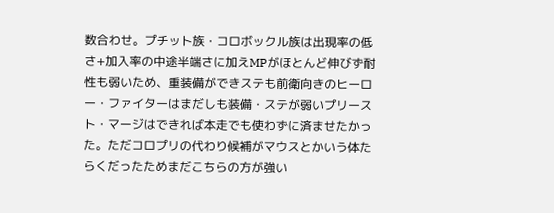数合わせ。プチット族・コロボックル族は出現率の低さ+加入率の中途半端さに加えMPがほとんど伸びず耐性も弱いため、重装備ができステも前衛向きのヒーロー・ファイターはまだしも装備・ステが弱いプリースト・マージはできれば本走でも使わずに済ませたかった。ただコロプリの代わり候補がマウスとかいう体たらくだったためまだこちらの方が強い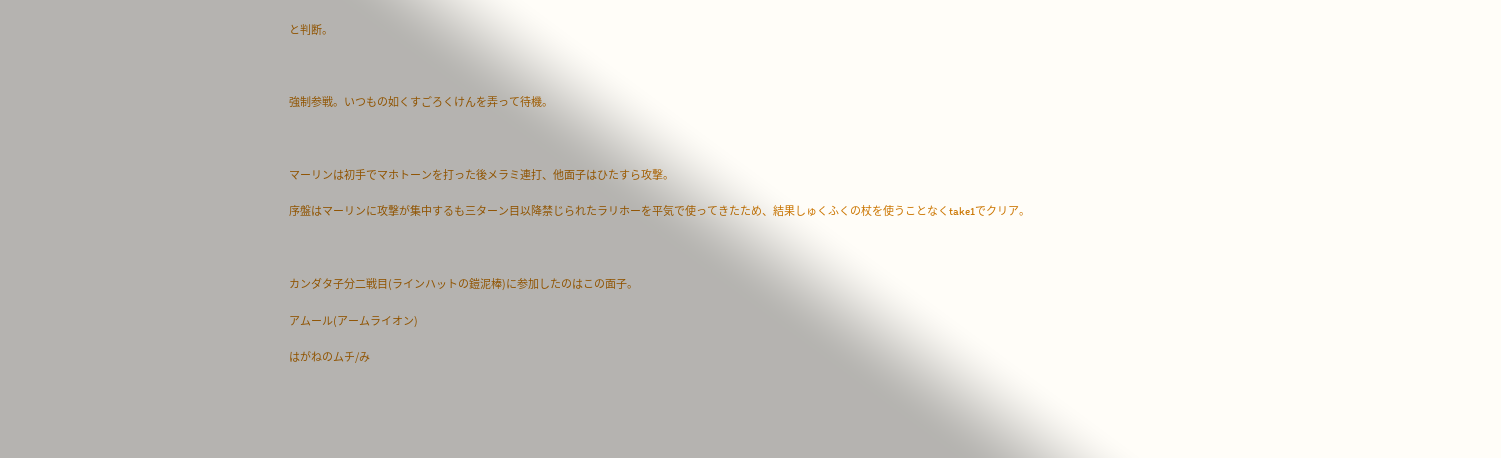と判断。



強制参戦。いつもの如くすごろくけんを弄って待機。



マーリンは初手でマホトーンを打った後メラミ連打、他面子はひたすら攻撃。

序盤はマーリンに攻撃が集中するも三ターン目以降禁じられたラリホーを平気で使ってきたため、結果しゅくふくの杖を使うことなくtake1でクリア。



カンダタ子分二戦目(ラインハットの鎧泥棒)に参加したのはこの面子。

アムール(アームライオン)

はがねのムチ/み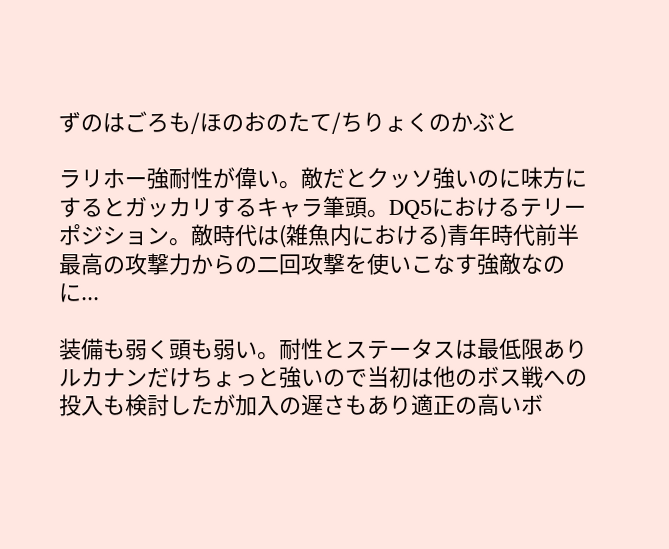ずのはごろも/ほのおのたて/ちりょくのかぶと

ラリホー強耐性が偉い。敵だとクッソ強いのに味方にするとガッカリするキャラ筆頭。DQ5におけるテリーポジション。敵時代は(雑魚内における)青年時代前半最高の攻撃力からの二回攻撃を使いこなす強敵なのに...

装備も弱く頭も弱い。耐性とステータスは最低限ありルカナンだけちょっと強いので当初は他のボス戦への投入も検討したが加入の遅さもあり適正の高いボ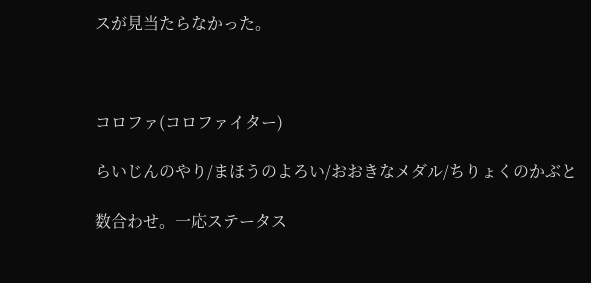スが見当たらなかった。



コロファ(コロファイター)

らいじんのやり/まほうのよろい/おおきなメダル/ちりょくのかぶと

数合わせ。一応ステータス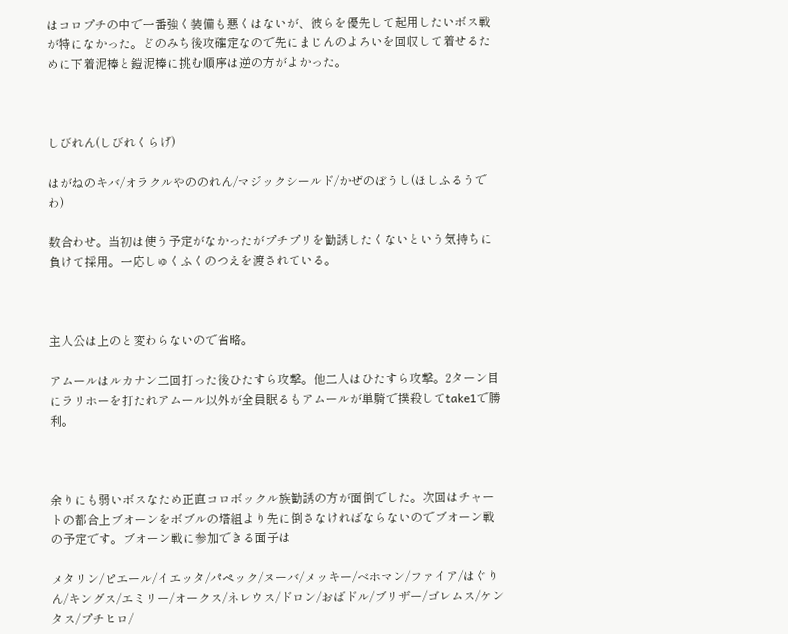はコロプチの中で一番強く装備も悪くはないが、彼らを優先して起用したいボス戦が特になかった。どのみち後攻確定なので先にまじんのよろいを回収して着せるために下着泥棒と鎧泥棒に挑む順序は逆の方がよかった。



しびれん(しびれくらげ)

はがねのキバ/オラクルやののれん/マジックシールド/かぜのぼうし(ほしふるうでわ)

数合わせ。当初は使う予定がなかったがプチプリを勧誘したくないという気持ちに負けて採用。一応しゅくふくのつえを渡されている。



主人公は上のと変わらないので省略。

アムールはルカナン二回打った後ひたすら攻撃。他二人はひたすら攻撃。2ターン目にラリホーを打たれアムール以外が全員眠るもアムールが単騎で撲殺してtake1で勝利。



余りにも弱いボスなため正直コロボックル族勧誘の方が面倒でした。次回はチャートの都合上ブオーンをボブルの塔組より先に倒さなければならないのでブオーン戦の予定です。ブオーン戦に参加できる面子は

メタリン/ピエール/イエッタ/パペック/ヌーバ/メッキー/ベホマン/ファイア/はぐりん/キングス/エミリー/オークス/ネレウス/ドロン/おばドル/ブリザー/ゴレムス/ケンタス/プチヒロ/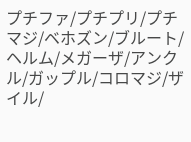プチファ/プチプリ/プチマジ/ベホズン/ブルート/ヘルム/メガーザ/アンクル/ガップル/コロマジ/ザイル/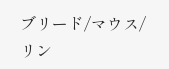ブリード/マウス/リン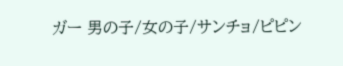ガー 男の子/女の子/サンチョ/ピピン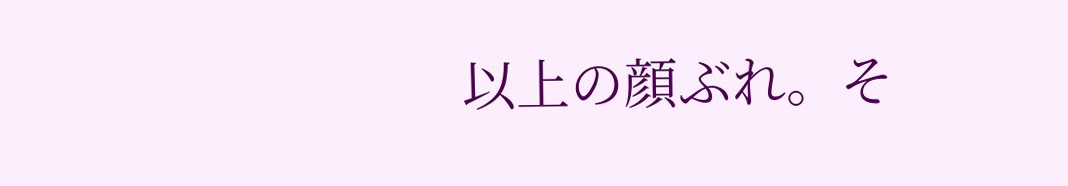以上の顔ぶれ。そ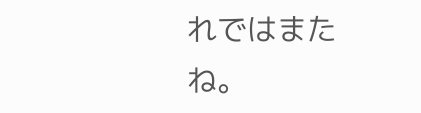れではまたね。